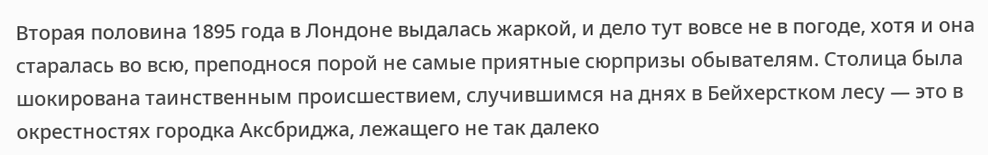Вторая половина 1895 года в Лондоне выдалась жаркой, и дело тут вовсе не в погоде, хотя и она старалась во всю, преподнося порой не самые приятные сюрпризы обывателям. Столица была шокирована таинственным происшествием, случившимся на днях в Бейхерстком лесу — это в окрестностях городка Аксбриджа, лежащего не так далеко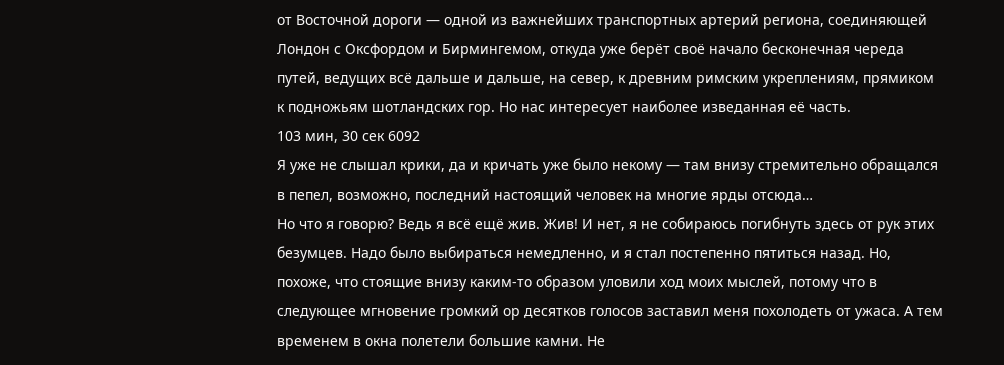от Восточной дороги — одной из важнейших транспортных артерий региона, соединяющей Лондон с Оксфордом и Бирмингемом, откуда уже берёт своё начало бесконечная череда путей, ведущих всё дальше и дальше, на север, к древним римским укреплениям, прямиком к подножьям шотландских гор. Но нас интересует наиболее изведанная её часть.
103 мин, 30 сек 6092
Я уже не слышал крики, да и кричать уже было некому — там внизу стремительно обращался в пепел, возможно, последний настоящий человек на многие ярды отсюда…
Но что я говорю? Ведь я всё ещё жив. Жив! И нет, я не собираюсь погибнуть здесь от рук этих безумцев. Надо было выбираться немедленно, и я стал постепенно пятиться назад. Но, похоже, что стоящие внизу каким-то образом уловили ход моих мыслей, потому что в следующее мгновение громкий ор десятков голосов заставил меня похолодеть от ужаса. А тем временем в окна полетели большие камни. Не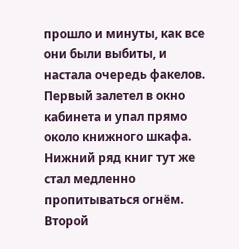прошло и минуты, как все они были выбиты, и настала очередь факелов. Первый залетел в окно кабинета и упал прямо около книжного шкафа. Нижний ряд книг тут же стал медленно пропитываться огнём. Второй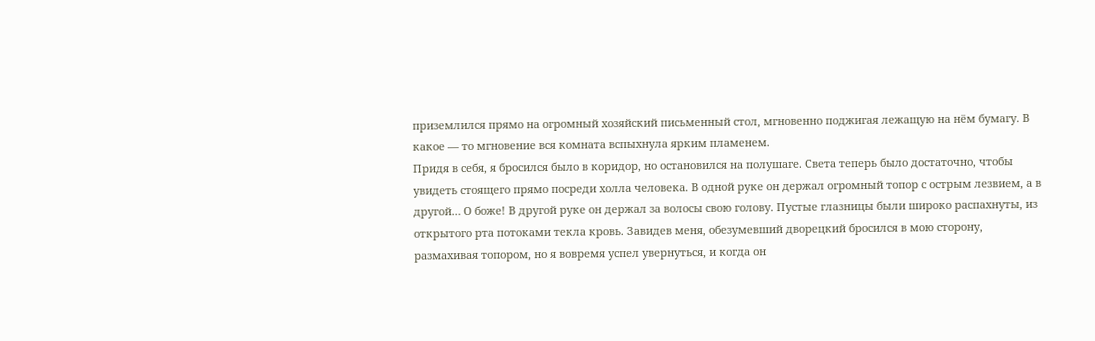приземлился прямо на огромный хозяйский письменный стол, мгновенно поджигая лежащую на нём бумагу. В какое — то мгновение вся комната вспыхнула ярким пламенем.
Придя в себя, я бросился было в коридор, но остановился на полушаге. Света теперь было достаточно, чтобы увидеть стоящего прямо посреди холла человека. В одной руке он держал огромный топор с острым лезвием, а в другой… О боже! В другой руке он держал за волосы свою голову. Пустые глазницы были широко распахнуты, из открытого рта потоками текла кровь. Завидев меня, обезумевший дворецкий бросился в мою сторону, размахивая топором, но я вовремя успел увернуться, и когда он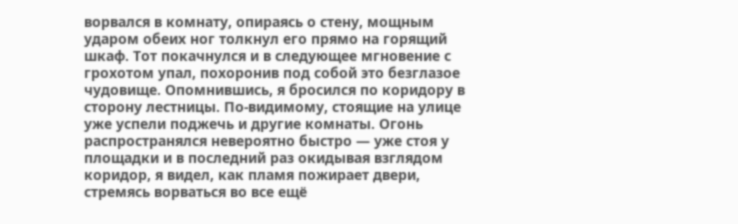ворвался в комнату, опираясь о стену, мощным ударом обеих ног толкнул его прямо на горящий шкаф. Тот покачнулся и в следующее мгновение с грохотом упал, похоронив под собой это безглазое чудовище. Опомнившись, я бросился по коридору в сторону лестницы. По-видимому, стоящие на улице уже успели поджечь и другие комнаты. Огонь распространялся невероятно быстро — уже стоя у площадки и в последний раз окидывая взглядом коридор, я видел, как пламя пожирает двери, стремясь ворваться во все ещё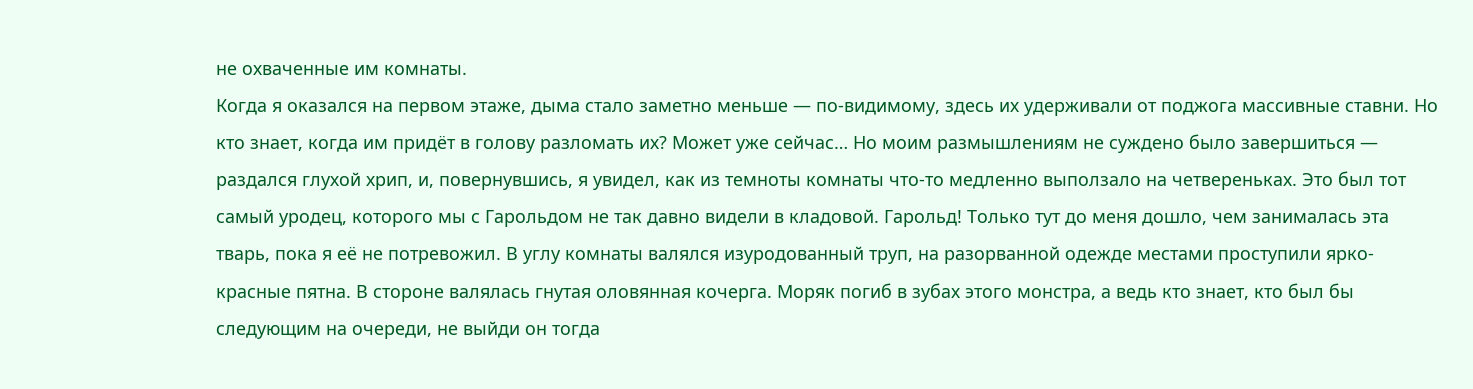не охваченные им комнаты.
Когда я оказался на первом этаже, дыма стало заметно меньше — по-видимому, здесь их удерживали от поджога массивные ставни. Но кто знает, когда им придёт в голову разломать их? Может уже сейчас… Но моим размышлениям не суждено было завершиться — раздался глухой хрип, и, повернувшись, я увидел, как из темноты комнаты что-то медленно выползало на четвереньках. Это был тот самый уродец, которого мы с Гарольдом не так давно видели в кладовой. Гарольд! Только тут до меня дошло, чем занималась эта тварь, пока я её не потревожил. В углу комнаты валялся изуродованный труп, на разорванной одежде местами проступили ярко-красные пятна. В стороне валялась гнутая оловянная кочерга. Моряк погиб в зубах этого монстра, а ведь кто знает, кто был бы следующим на очереди, не выйди он тогда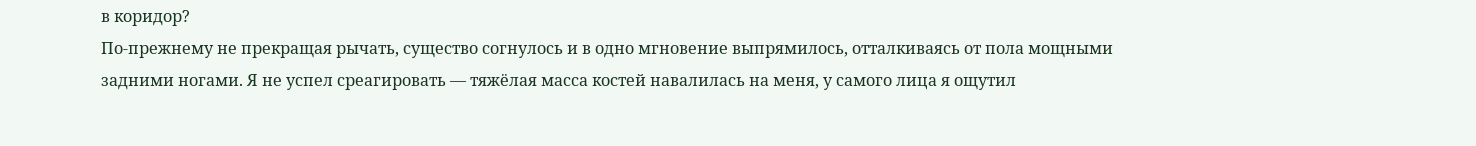в коридор?
По-прежнему не прекращая рычать, существо согнулось и в одно мгновение выпрямилось, отталкиваясь от пола мощными задними ногами. Я не успел среагировать — тяжёлая масса костей навалилась на меня, у самого лица я ощутил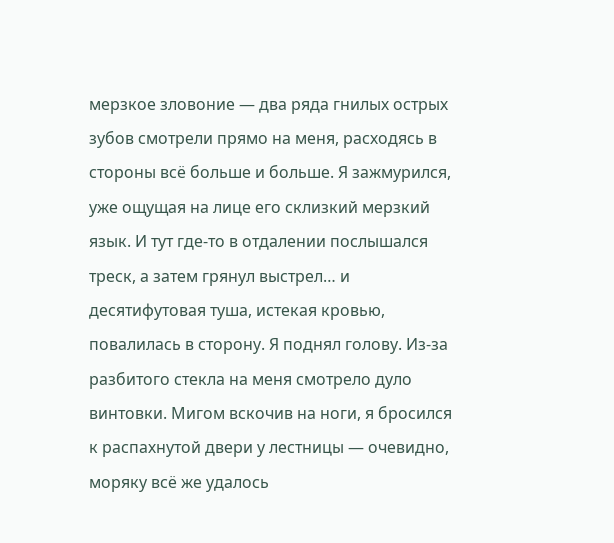мерзкое зловоние — два ряда гнилых острых зубов смотрели прямо на меня, расходясь в стороны всё больше и больше. Я зажмурился, уже ощущая на лице его склизкий мерзкий язык. И тут где-то в отдалении послышался треск, а затем грянул выстрел… и десятифутовая туша, истекая кровью, повалилась в сторону. Я поднял голову. Из-за разбитого стекла на меня смотрело дуло винтовки. Мигом вскочив на ноги, я бросился к распахнутой двери у лестницы — очевидно, моряку всё же удалось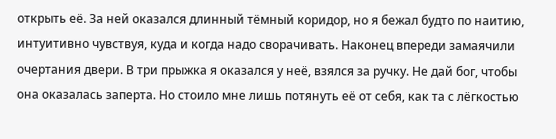открыть её. За ней оказался длинный тёмный коридор, но я бежал будто по наитию, интуитивно чувствуя, куда и когда надо сворачивать. Наконец впереди замаячили очертания двери. В три прыжка я оказался у неё, взялся за ручку. Не дай бог, чтобы она оказалась заперта. Но стоило мне лишь потянуть её от себя, как та с лёгкостью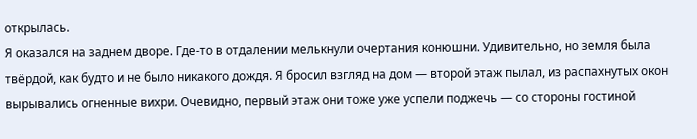открылась.
Я оказался на заднем дворе. Где-то в отдалении мелькнули очертания конюшни. Удивительно, но земля была твёрдой, как будто и не было никакого дождя. Я бросил взгляд на дом — второй этаж пылал, из распахнутых окон вырывались огненные вихри. Очевидно, первый этаж они тоже уже успели поджечь — со стороны гостиной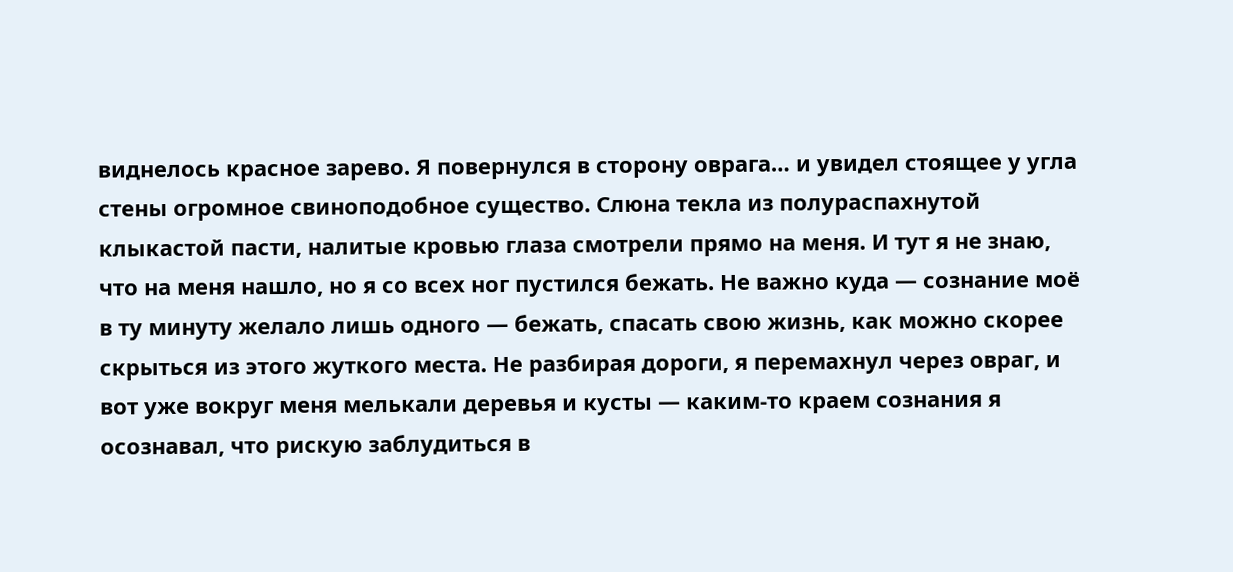виднелось красное зарево. Я повернулся в сторону оврага… и увидел стоящее у угла стены огромное свиноподобное существо. Слюна текла из полураспахнутой клыкастой пасти, налитые кровью глаза смотрели прямо на меня. И тут я не знаю, что на меня нашло, но я со всех ног пустился бежать. Не важно куда — сознание моё в ту минуту желало лишь одного — бежать, спасать свою жизнь, как можно скорее скрыться из этого жуткого места. Не разбирая дороги, я перемахнул через овраг, и вот уже вокруг меня мелькали деревья и кусты — каким-то краем сознания я осознавал, что рискую заблудиться в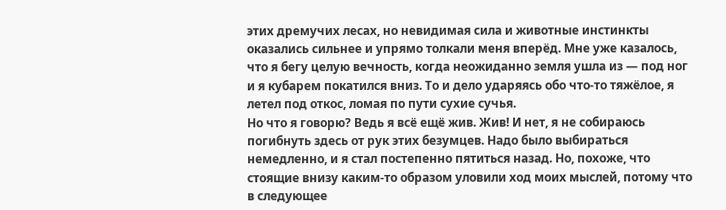этих дремучих лесах, но невидимая сила и животные инстинкты оказались сильнее и упрямо толкали меня вперёд. Мне уже казалось, что я бегу целую вечность, когда неожиданно земля ушла из — под ног и я кубарем покатился вниз. То и дело ударяясь обо что-то тяжёлое, я летел под откос, ломая по пути сухие сучья.
Но что я говорю? Ведь я всё ещё жив. Жив! И нет, я не собираюсь погибнуть здесь от рук этих безумцев. Надо было выбираться немедленно, и я стал постепенно пятиться назад. Но, похоже, что стоящие внизу каким-то образом уловили ход моих мыслей, потому что в следующее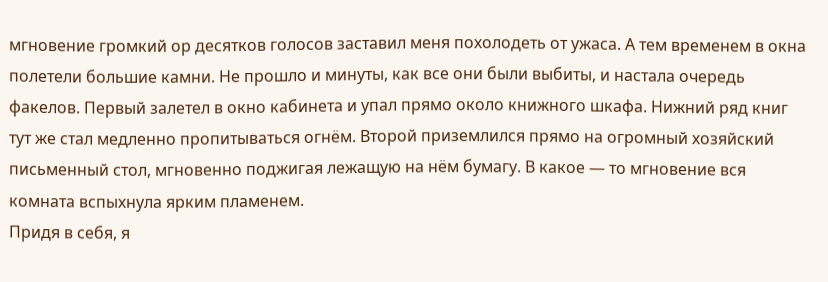мгновение громкий ор десятков голосов заставил меня похолодеть от ужаса. А тем временем в окна полетели большие камни. Не прошло и минуты, как все они были выбиты, и настала очередь факелов. Первый залетел в окно кабинета и упал прямо около книжного шкафа. Нижний ряд книг тут же стал медленно пропитываться огнём. Второй приземлился прямо на огромный хозяйский письменный стол, мгновенно поджигая лежащую на нём бумагу. В какое — то мгновение вся комната вспыхнула ярким пламенем.
Придя в себя, я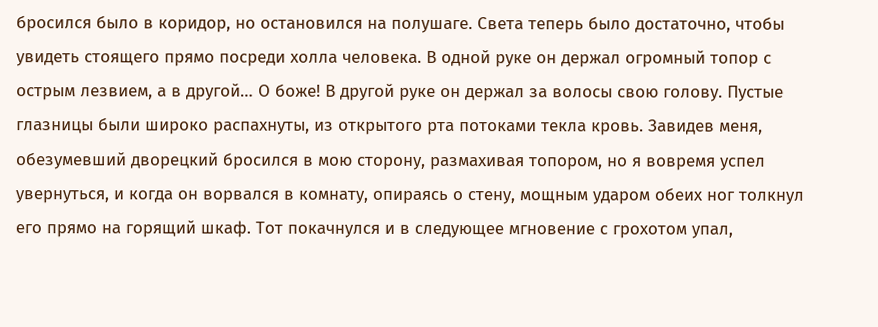бросился было в коридор, но остановился на полушаге. Света теперь было достаточно, чтобы увидеть стоящего прямо посреди холла человека. В одной руке он держал огромный топор с острым лезвием, а в другой… О боже! В другой руке он держал за волосы свою голову. Пустые глазницы были широко распахнуты, из открытого рта потоками текла кровь. Завидев меня, обезумевший дворецкий бросился в мою сторону, размахивая топором, но я вовремя успел увернуться, и когда он ворвался в комнату, опираясь о стену, мощным ударом обеих ног толкнул его прямо на горящий шкаф. Тот покачнулся и в следующее мгновение с грохотом упал,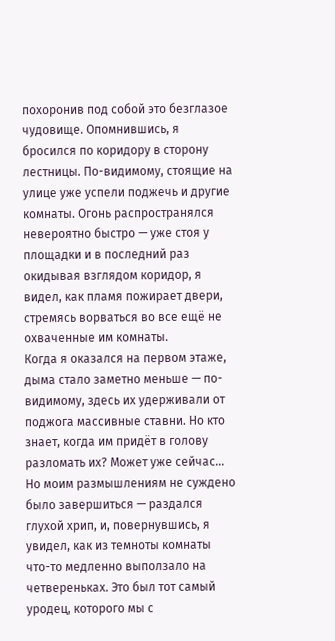похоронив под собой это безглазое чудовище. Опомнившись, я бросился по коридору в сторону лестницы. По-видимому, стоящие на улице уже успели поджечь и другие комнаты. Огонь распространялся невероятно быстро — уже стоя у площадки и в последний раз окидывая взглядом коридор, я видел, как пламя пожирает двери, стремясь ворваться во все ещё не охваченные им комнаты.
Когда я оказался на первом этаже, дыма стало заметно меньше — по-видимому, здесь их удерживали от поджога массивные ставни. Но кто знает, когда им придёт в голову разломать их? Может уже сейчас… Но моим размышлениям не суждено было завершиться — раздался глухой хрип, и, повернувшись, я увидел, как из темноты комнаты что-то медленно выползало на четвереньках. Это был тот самый уродец, которого мы с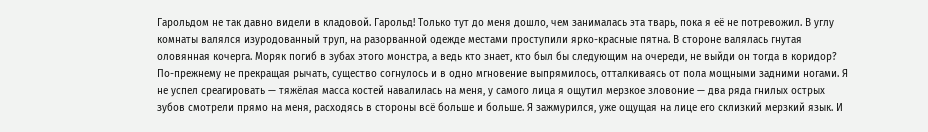Гарольдом не так давно видели в кладовой. Гарольд! Только тут до меня дошло, чем занималась эта тварь, пока я её не потревожил. В углу комнаты валялся изуродованный труп, на разорванной одежде местами проступили ярко-красные пятна. В стороне валялась гнутая оловянная кочерга. Моряк погиб в зубах этого монстра, а ведь кто знает, кто был бы следующим на очереди, не выйди он тогда в коридор?
По-прежнему не прекращая рычать, существо согнулось и в одно мгновение выпрямилось, отталкиваясь от пола мощными задними ногами. Я не успел среагировать — тяжёлая масса костей навалилась на меня, у самого лица я ощутил мерзкое зловоние — два ряда гнилых острых зубов смотрели прямо на меня, расходясь в стороны всё больше и больше. Я зажмурился, уже ощущая на лице его склизкий мерзкий язык. И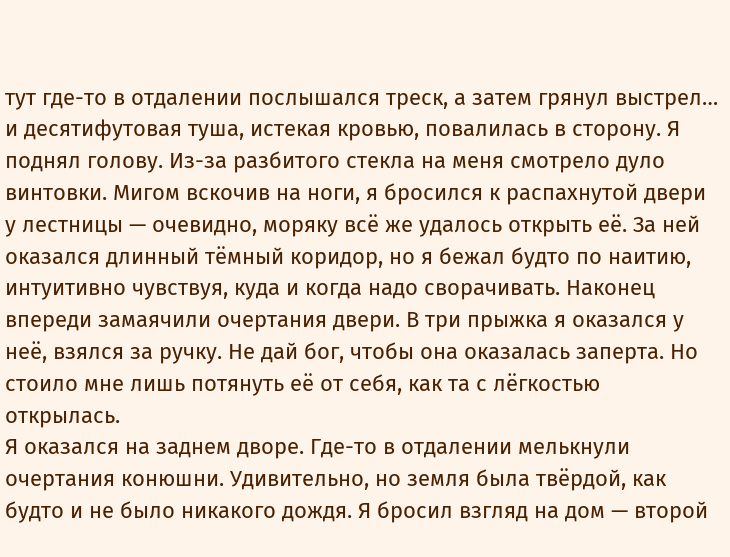тут где-то в отдалении послышался треск, а затем грянул выстрел… и десятифутовая туша, истекая кровью, повалилась в сторону. Я поднял голову. Из-за разбитого стекла на меня смотрело дуло винтовки. Мигом вскочив на ноги, я бросился к распахнутой двери у лестницы — очевидно, моряку всё же удалось открыть её. За ней оказался длинный тёмный коридор, но я бежал будто по наитию, интуитивно чувствуя, куда и когда надо сворачивать. Наконец впереди замаячили очертания двери. В три прыжка я оказался у неё, взялся за ручку. Не дай бог, чтобы она оказалась заперта. Но стоило мне лишь потянуть её от себя, как та с лёгкостью открылась.
Я оказался на заднем дворе. Где-то в отдалении мелькнули очертания конюшни. Удивительно, но земля была твёрдой, как будто и не было никакого дождя. Я бросил взгляд на дом — второй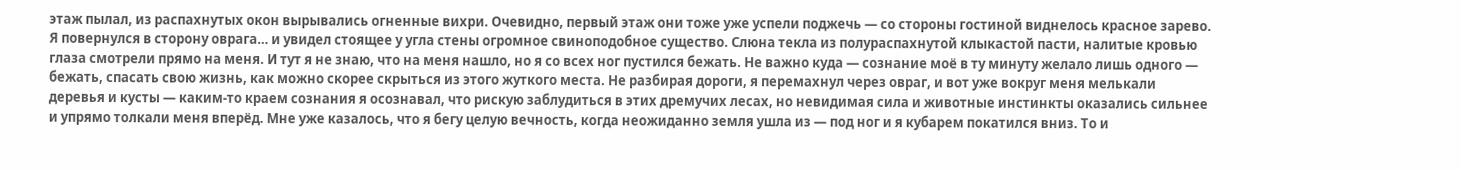этаж пылал, из распахнутых окон вырывались огненные вихри. Очевидно, первый этаж они тоже уже успели поджечь — со стороны гостиной виднелось красное зарево. Я повернулся в сторону оврага… и увидел стоящее у угла стены огромное свиноподобное существо. Слюна текла из полураспахнутой клыкастой пасти, налитые кровью глаза смотрели прямо на меня. И тут я не знаю, что на меня нашло, но я со всех ног пустился бежать. Не важно куда — сознание моё в ту минуту желало лишь одного — бежать, спасать свою жизнь, как можно скорее скрыться из этого жуткого места. Не разбирая дороги, я перемахнул через овраг, и вот уже вокруг меня мелькали деревья и кусты — каким-то краем сознания я осознавал, что рискую заблудиться в этих дремучих лесах, но невидимая сила и животные инстинкты оказались сильнее и упрямо толкали меня вперёд. Мне уже казалось, что я бегу целую вечность, когда неожиданно земля ушла из — под ног и я кубарем покатился вниз. То и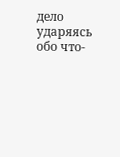дело ударяясь обо что-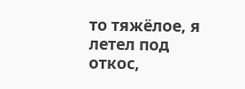то тяжёлое, я летел под откос,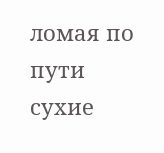ломая по пути сухие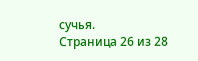сучья.
Страница 26 из 28